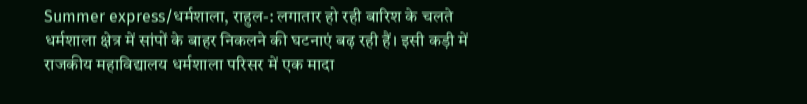Summer express/धर्मशाला, राहुल-: लगातार हो रही बारिश के चलते धर्मशाला क्षेत्र में सांपों के बाहर निकलने की घटनाएं बढ़ रही हैं। इसी कड़ी में राजकीय महाविद्यालय धर्मशाला परिसर में एक मादा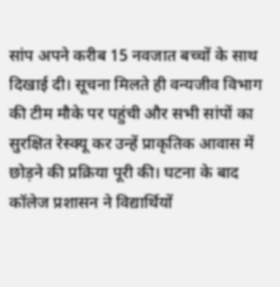सांप अपने करीब 15 नवजात बच्चों के साथ दिखाई दी। सूचना मिलते ही वन्यजीव विभाग की टीम मौके पर पहुंची और सभी सांपों का सुरक्षित रेस्क्यू कर उन्हें प्राकृतिक आवास में छोड़ने की प्रक्रिया पूरी की। घटना के बाद कॉलेज प्रशासन ने विद्यार्थियों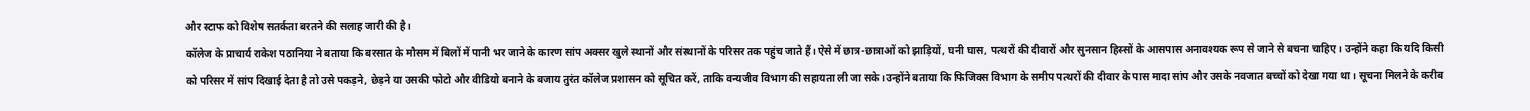और स्टाफ को विशेष सतर्कता बरतने की सलाह जारी की है।
कॉलेज के प्राचार्य राकेश पठानिया ने बताया कि बरसात के मौसम में बिलों में पानी भर जाने के कारण सांप अक्सर खुले स्थानों और संस्थानों के परिसर तक पहुंच जाते हैं। ऐसे में छात्र-छात्राओं को झाड़ियों, घनी घास, पत्थरों की दीवारों और सुनसान हिस्सों के आसपास अनावश्यक रूप से जाने से बचना चाहिए। उन्होंने कहा कि यदि किसी को परिसर में सांप दिखाई देता है तो उसे पकड़ने, छेड़ने या उसकी फोटो और वीडियो बनाने के बजाय तुरंत कॉलेज प्रशासन को सूचित करें, ताकि वन्यजीव विभाग की सहायता ली जा सके।उन्होंने बताया कि फिजिक्स विभाग के समीप पत्थरों की दीवार के पास मादा सांप और उसके नवजात बच्चों को देखा गया था। सूचना मिलने के करीब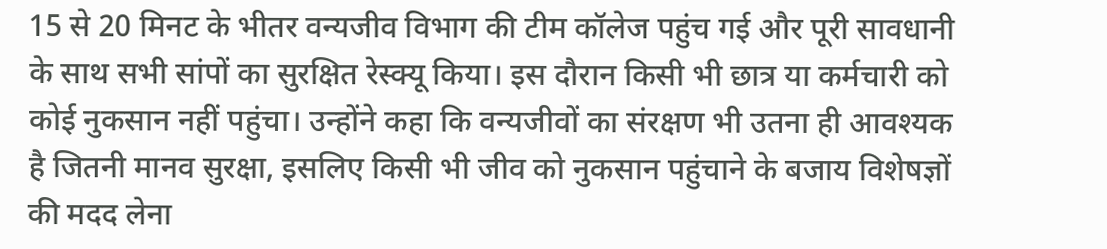15 से 20 मिनट के भीतर वन्यजीव विभाग की टीम कॉलेज पहुंच गई और पूरी सावधानी के साथ सभी सांपों का सुरक्षित रेस्क्यू किया। इस दौरान किसी भी छात्र या कर्मचारी को कोई नुकसान नहीं पहुंचा। उन्होंने कहा कि वन्यजीवों का संरक्षण भी उतना ही आवश्यक है जितनी मानव सुरक्षा, इसलिए किसी भी जीव को नुकसान पहुंचाने के बजाय विशेषज्ञों की मदद लेना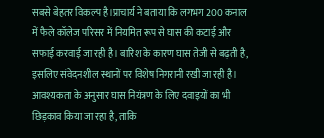सबसे बेहतर विकल्प है।प्राचार्य ने बताया कि लगभग 200 कनाल में फैले कॉलेज परिसर में नियमित रूप से घास की कटाई और सफाई करवाई जा रही है। बारिश के कारण घास तेजी से बढ़ती है, इसलिए संवेदनशील स्थानों पर विशेष निगरानी रखी जा रही है। आवश्यकता के अनुसार घास नियंत्रण के लिए दवाइयों का भी छिड़काव किया जा रहा है, ताकि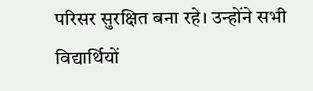परिसर सुरक्षित बना रहे। उन्होंने सभी विद्यार्थियों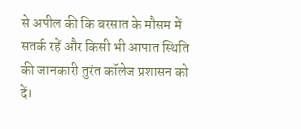से अपील की कि बरसात के मौसम में सतर्क रहें और किसी भी आपात स्थिति की जानकारी तुरंत कॉलेज प्रशासन को दें।